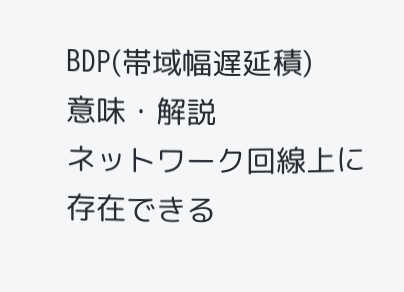BDP(帯域幅遅延積)
意味・解説
ネットワーク回線上に存在できる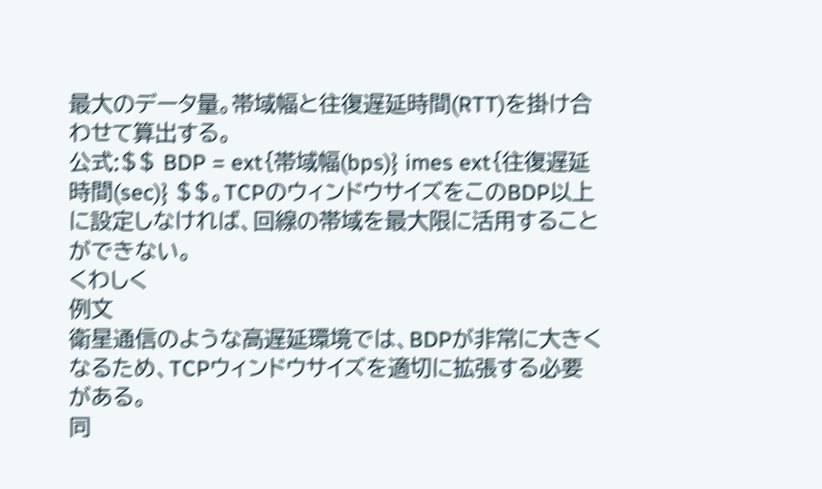最大のデータ量。帯域幅と往復遅延時間(RTT)を掛け合わせて算出する。
公式:$$ BDP = ext{帯域幅(bps)} imes ext{往復遅延時間(sec)} $$。TCPのウィンドウサイズをこのBDP以上に設定しなければ、回線の帯域を最大限に活用することができない。
くわしく
例文
衛星通信のような高遅延環境では、BDPが非常に大きくなるため、TCPウィンドウサイズを適切に拡張する必要がある。
同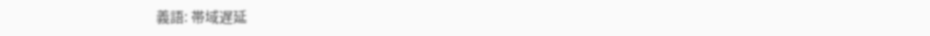義語: 帯域遅延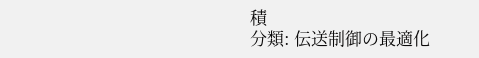積
分類: 伝送制御の最適化